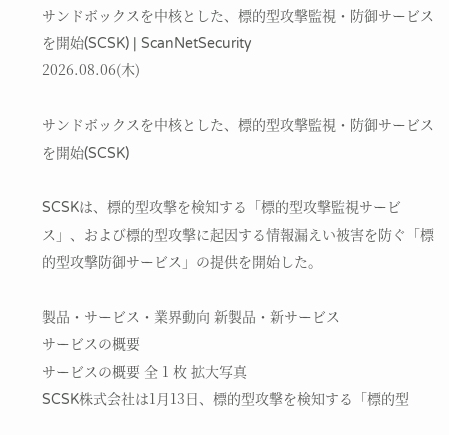サンドボックスを中核とした、標的型攻撃監視・防御サービスを開始(SCSK) | ScanNetSecurity
2026.08.06(木)

サンドボックスを中核とした、標的型攻撃監視・防御サービスを開始(SCSK)

SCSKは、標的型攻撃を検知する「標的型攻撃監視サービス」、および標的型攻撃に起因する情報漏えい被害を防ぐ「標的型攻撃防御サービス」の提供を開始した。

製品・サービス・業界動向 新製品・新サービス
サービスの概要
サービスの概要 全 1 枚 拡大写真
SCSK株式会社は1月13日、標的型攻撃を検知する「標的型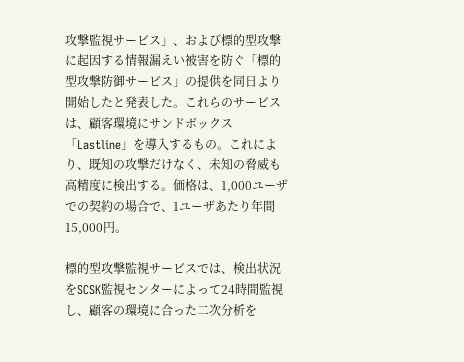攻撃監視サービス」、および標的型攻撃に起因する情報漏えい被害を防ぐ「標的型攻撃防御サービス」の提供を同日より開始したと発表した。これらのサービスは、顧客環境にサンドボックス「Lastline」を導入するもの。これにより、既知の攻撃だけなく、未知の脅威も高精度に検出する。価格は、1,000ユーザでの契約の場合で、1ユーザあたり年間15,000円。

標的型攻撃監視サービスでは、検出状況をSCSK監視センターによって24時間監視し、顧客の環境に合った二次分析を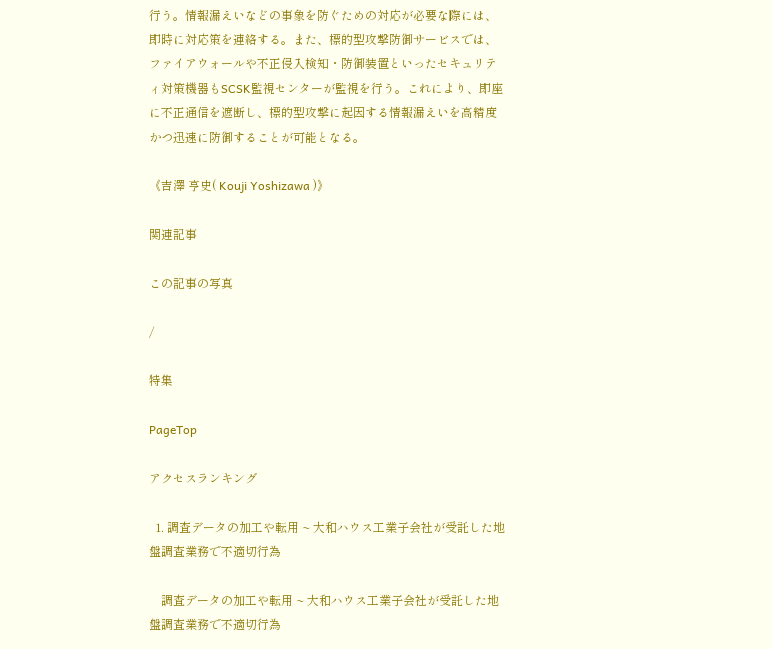行う。情報漏えいなどの事象を防ぐための対応が必要な際には、即時に対応策を連絡する。また、標的型攻撃防御サービスでは、ファイアウォールや不正侵入検知・防御装置といったセキュリティ対策機器もSCSK監視センターが監視を行う。これにより、即座に不正通信を遮断し、標的型攻撃に起因する情報漏えいを高精度かつ迅速に防御することが可能となる。

《吉澤 亨史( Kouji Yoshizawa )》

関連記事

この記事の写真

/

特集

PageTop

アクセスランキング

  1. 調査データの加工や転用 ~ 大和ハウス工業子会社が受託した地盤調査業務で不適切行為

    調査データの加工や転用 ~ 大和ハウス工業子会社が受託した地盤調査業務で不適切行為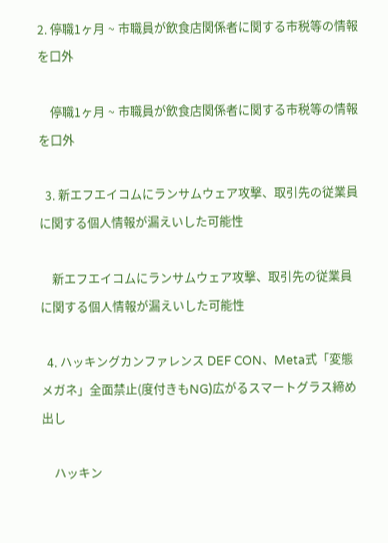2. 停職1ヶ月 ~ 市職員が飲食店関係者に関する市税等の情報を口外

    停職1ヶ月 ~ 市職員が飲食店関係者に関する市税等の情報を口外

  3. 新エフエイコムにランサムウェア攻撃、取引先の従業員に関する個人情報が漏えいした可能性

    新エフエイコムにランサムウェア攻撃、取引先の従業員に関する個人情報が漏えいした可能性

  4. ハッキングカンファレンス DEF CON、Meta式「変態メガネ」全面禁止(度付きもNG)広がるスマートグラス締め出し

    ハッキン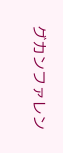グカンファレン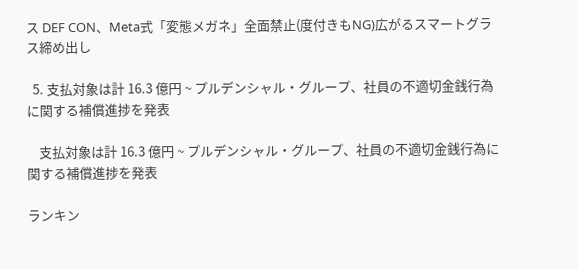ス DEF CON、Meta式「変態メガネ」全面禁止(度付きもNG)広がるスマートグラス締め出し

  5. 支払対象は計 16.3 億円 ~ プルデンシャル・グループ、社員の不適切金銭行為に関する補償進捗を発表

    支払対象は計 16.3 億円 ~ プルデンシャル・グループ、社員の不適切金銭行為に関する補償進捗を発表

ランキン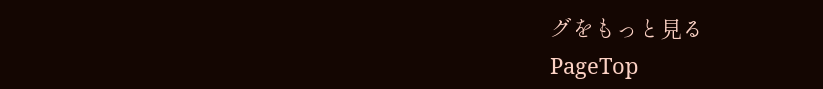グをもっと見る
PageTop